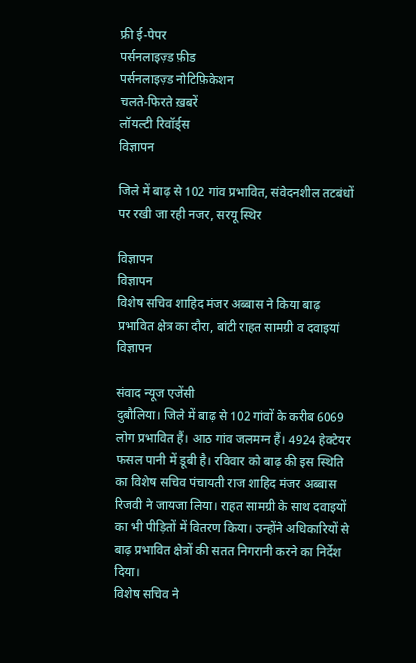फ्री ई-पेपर
पर्सनलाइज़्ड फ़ीड
पर्सनलाइज़्ड नोटिफ़िकेशन
चलते-फिरते ख़बरें
लॉयल्टी रिवॉर्ड्स
विज्ञापन

जिले में बाढ़ से 102 गांव प्रभावित, संवेदनशील तटबंधों पर रखी जा रही नजर, सरयू स्थिर

विज्ञापन
विज्ञापन
विशेष सचिव शाहिद मंजर अब्बास ने किया बाढ़ प्रभावित क्षेत्र का दौरा, बांटी राहत सामग्री व दवाइयां
विज्ञापन

संवाद न्यूज एजेंसी
दुबौलिया। जिले में बाढ़ से 102 गांवों के करीब 6069 लोग प्रभावित हैं। आठ गांव जलमग्न हैं। 4924 हेक्टेयर फसल पानी में डूबी है। रविवार को बाढ़ की इस स्थिति का विशेष सचिव पंचायती राज शाहिद मंजर अब्बास रिजवी ने जायजा लिया। राहत सामग्री के साथ दवाइयों का भी पीड़ितों में वितरण किया। उन्होंने अधिकारियों से बाढ़ प्रभावित क्षेत्रों की सतत निगरानी करने का निर्देश दिया।
विशेष सचिव ने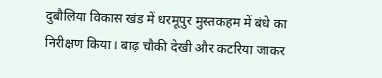दुबौलिया विकास खंड में धरमूपुर मुस्तकहम में बंधे का निरीक्षण किया। बाढ़ चौकी देखी और कटरिया जाकर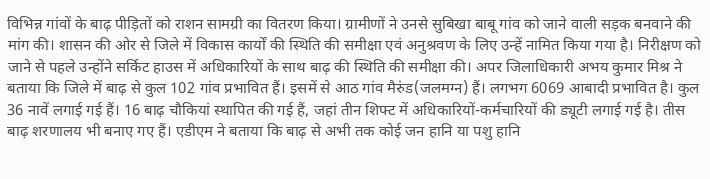विभिन्न गांवों के बाढ़ पीड़ितों को राशन सामग्री का वितरण किया। ग्रामीणों ने उनसे सुबिखा बाबू गांव को जाने वाली सड़क बनवाने की मांग की। शासन की ओर से जिले में विकास कार्यों की स्थिति की समीक्षा एवं अनुश्रवण के लिए उन्हें नामित किया गया है। निरीक्षण को जाने से पहले उन्होंने सर्किट हाउस में अधिकारियों के साथ बाढ़ की स्थिति की समीक्षा की। अपर जिलाधिकारी अभय कुमार मिश्र ने बताया कि जिले में बाढ़ से कुल 102 गांव प्रभावित हैं। इसमें से आठ गांव मैरुंड(जलमग्न) हैं। लगभग 6069 आबादी प्रभावित है। कुल 36 नावें लगाई गई हैं। 16 बाढ़ चौकियां स्थापित की गई हैं, जहां तीन शिफ्ट में अधिकारियों-कर्मचारियों की ड्यूटी लगाई गई है। तीस बाढ़ शरणालय भी बनाए गए हैं। एडीएम ने बताया कि बाढ़ से अभी तक कोई जन हानि या पशु हानि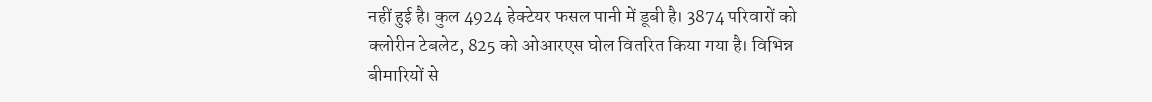नहीं हुई है। कुल 4924 हेक्टेयर फसल पानी में डूबी है। 3874 परिवारों को क्लोरीन टेबलेट, 825 को ओआरएस घोल वितरित किया गया है। विभिन्न बीमारियों से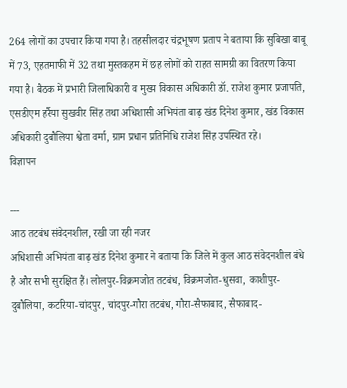264 लोगों का उपचार किया गया है। तहसीलदार चंद्रभूषण प्रताप ने बताया कि सुबिखा बाबू में 73, एहतमाफी में 32 तथा मुस्तकहम में छह लोगों को राहत सामग्री का वितरण किया गया है। बैठक में प्रभारी जिलाधिकारी व मुख्य विकास अधिकारी डॉ. राजेश कुमार प्रजापति, एसडीएम हर्रैया सुखवीर सिंह तथा अधिशासी अभियंता बाढ़ खंड दिनेश कुमार, खंड विकास अधिकारी दुबौलिया श्वेता वर्मा, ग्राम प्रधान प्रतिनिधि राजेश सिंह उपस्थित रहे।
विज्ञापन

---
आठ तटबंध संवेदनशील, रखी जा रही नजर
अधिशासी अभियंता बाढ़ खंड दिनेश कुमार ने बताया कि जिले में कुल आठ संवेदनशील बंधे है और सभी सुरक्षित हैं। लोलपुर-विक्रमजोत तटबंध, विक्रमजोत-धुसवा, काशीपुर-दुबौलिया, कटरिया-चांदपुर, चांदपुर-गौरा तटबंध, गौरा-सैफाबाद, सैफाबाद-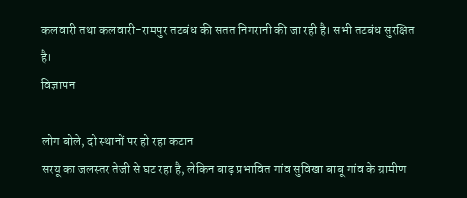कलवारी तथा कलवारी-रामपुर तटबंध की सतत निगरानी की जा रही है। सभी तटबंध सुरक्षित है।
विज्ञापन

लोग बोले, दो स्थानों पर हो रहा कटान
सरयू का जलस्तर तेजी से घट रहा है, लेकिन बाढ़ प्रभावित गांव सुविखा बाबू गांव के ग्रामीण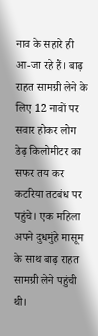नाव के सहारे ही आ-जा रहे हैं। बाढ़ राहत सामग्री लेने के लिए 12 नावों पर सवार होकर लोग डेढ़ किलोमीटर का सफर तय कर कटरिया तटबंध पर पहुंचे। एक महिला अपने दुधमुंहे मासूम के साथ बाढ़ राहत सामग्री लेने पहुंची थी।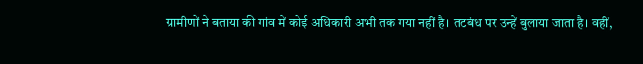ग्रामीणों ने बताया की गांव में कोई अधिकारी अभी तक गया नहीं है। तटबंध पर उन्हें बुलाया जाता है। वहीं,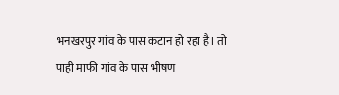भनखरपुर गांव के पास कटान हो रहा है। तो पाही माफी गांव के पास भीषण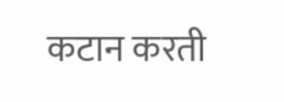कटान करती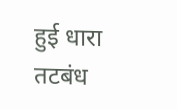हुई धारा तटबंध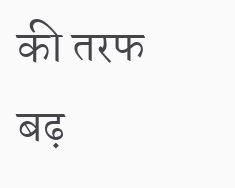की तरफ बढ़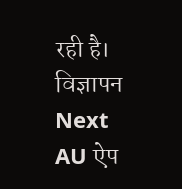रही है।
विज्ञापन
Next
AU ऐप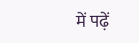में पढ़ें